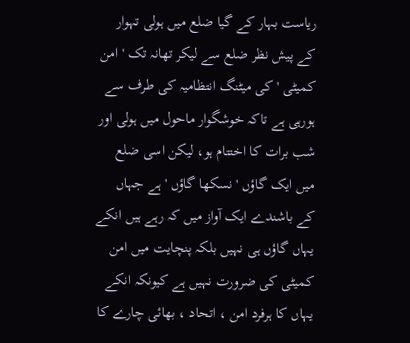ریاست بہار کے گیا ضلع میں ہولی تہوار کے پیش نظر ضلع سے لیکر تھانہ تک ' امن کمیٹی ' کی میٹنگ انتظامیہ کی طرف سے ہورہی ہے تاکہ خوشگوار ماحول میں ہولی اور شب برات کا اختتام ہو، لیکن اسی ضلع میں ایک گاؤں ' نسکھا گاؤں ' ہے جہاں کے باشندے ایک آواز میں کہ رہے ہیں انکے یہاں گاؤں ہی نہیں بلکہ پنچایت میں امن کمیٹی کی ضرورت نہیں ہے کیونکہ انکے یہاں کا ہرفرد امن ، اتحاد ، بھائی چارے کا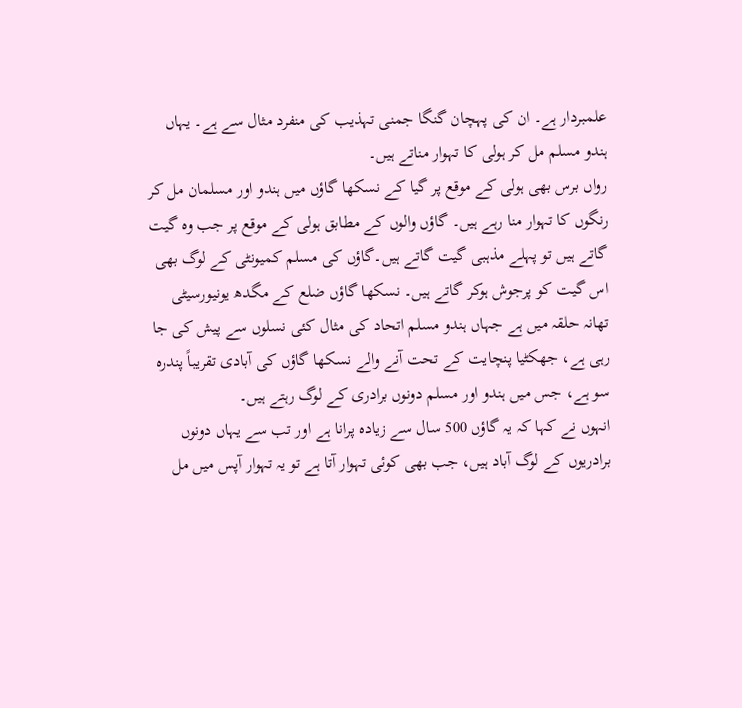علمبردار ہے۔ ان کی پہچان گنگا جمنی تہذیب کی منفرد مثال سے ہے۔ یہاں ہندو مسلم مل کر ہولی کا تہوار مناتے ہیں۔
رواں برس بھی ہولی کے موقع پر گیا کے نسکھا گاؤں میں ہندو اور مسلمان مل کر رنگوں کا تہوار منا رہے ہیں۔ گاؤں والوں کے مطابق ہولی کے موقع پر جب وہ گیت گاتے ہیں تو پہلے مذہبی گیت گاتے ہیں۔گاؤں کی مسلم کمیونٹی کے لوگ بھی اس گیت کو پرجوش ہوکر گاتے ہیں۔ نسکھا گاؤں ضلع کے مگدھ یونیورسیٹی تھانہ حلقہ میں ہے جہاں ہندو مسلم اتحاد کی مثال کئی نسلوں سے پیش کی جا رہی ہے، جھکٹیا پنچایت کے تحت آنے والے نسکھا گاؤں کی آبادی تقریباً پندرہ سو ہے، جس میں ہندو اور مسلم دونوں برادری کے لوگ رہتے ہیں۔
انہوں نے کہا کہ یہ گاؤں 500 سال سے زیادہ پرانا ہے اور تب سے یہاں دونوں برادریوں کے لوگ آباد ہیں، جب بھی کوئی تہوار آتا ہے تو یہ تہوار آپس میں مل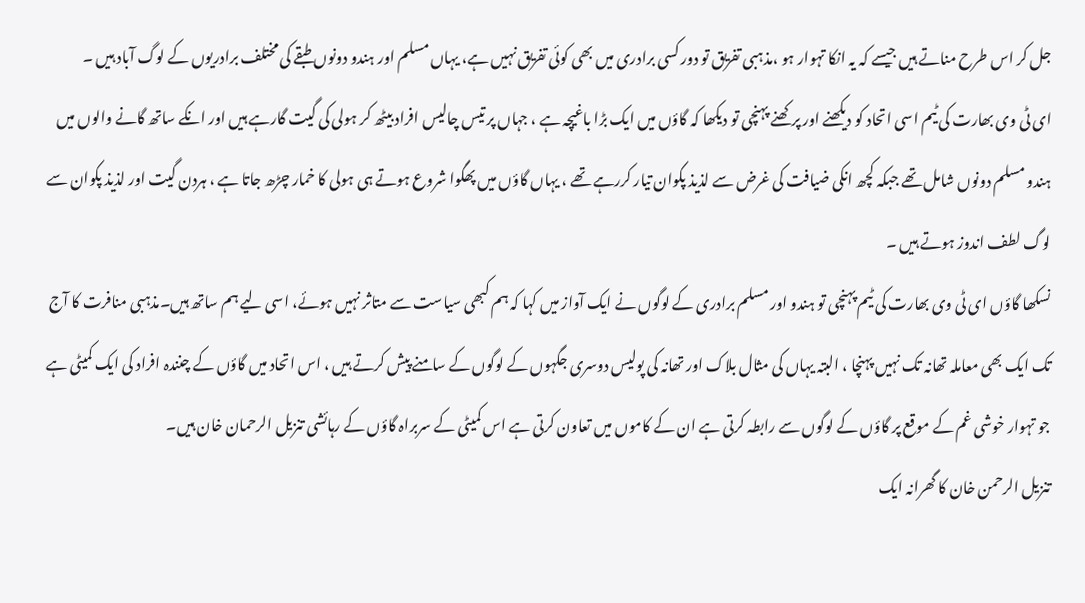جل کر اس طرح مناتے ہیں جیسے کہ یہ انکا تہوار ہو ،مذہبی تفریق تو دور کسی برادری میں بھی کوئی تفریق نہیں ہے، یہاں مسلم اور ہندو دونوں طبقے کی مختلف برادریوں کے لوگ آباد ہیں ۔
ای ٹی وی بھارت کی ٹیم اسی اتحاد کو دیکھنے اور پرکھنے پہنچی تو دیکھا کہ گاؤں میں ایک بڑا باغیچہ ہے ، جہاں پر تیس چالیس افراد بیٹھ کر ہولی کی گیت گارہے ہیں اور انکے ساتھ گانے والوں میں ہندو مسلم دونوں شامل تھے جبکہ کچھ انکی ضیافت کی غرض سے لذیذ پکوان تیار کررہے تھے ، یہاں گاؤں میں پھگوا شروع ہوتے ہی ہولی کا خمار چڑھ جاتا ہے ، ہردن گیت اور لذیذ پکوان سے لوگ لطف اندوز ہوتے ہیں ۔
نسکھا گاؤں ای ٹی وی بھارت کی ٹیم پہنچی تو ہندو اور مسلم برادری کے لوگوں نے ایک آواز میں کہا کہ ہم کبھی سیاست سے متاثر نہیں ہوئے، اسی لیے ہم ساتھ ہیں۔مذہبی منافرت کا آج تک ایک بھی معاملہ تھانہ تک نہیں پہنچا ، البتہ یہاں کی مثال بلاک اور تھانہ کی پولیس دوسری جگہوں کے لوگوں کے سامنے پیش کرتے ہیں ، اس اتحاد میں گاؤں کے چنندہ افراد کی ایک کمیٹی ہے جو تہوار خوشی غم کے موقع پر گاؤں کے لوگوں سے رابطہ کرتی ہے ان کے کاموں میں تعاون کرتی ہے اس کمیٹی کے سربراہ گاؤں کے رہائشی تنزیل الرحمان خان ہیں۔
تنزیل الرحمن خان کا گھرانہ ایک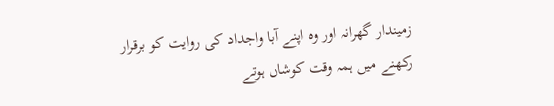زمیندار گھرانہ اور وہ اپنے آبا واجداد کی روایت کو برقرار رکھنے میں ہمہ وقت کوشاں ہوتے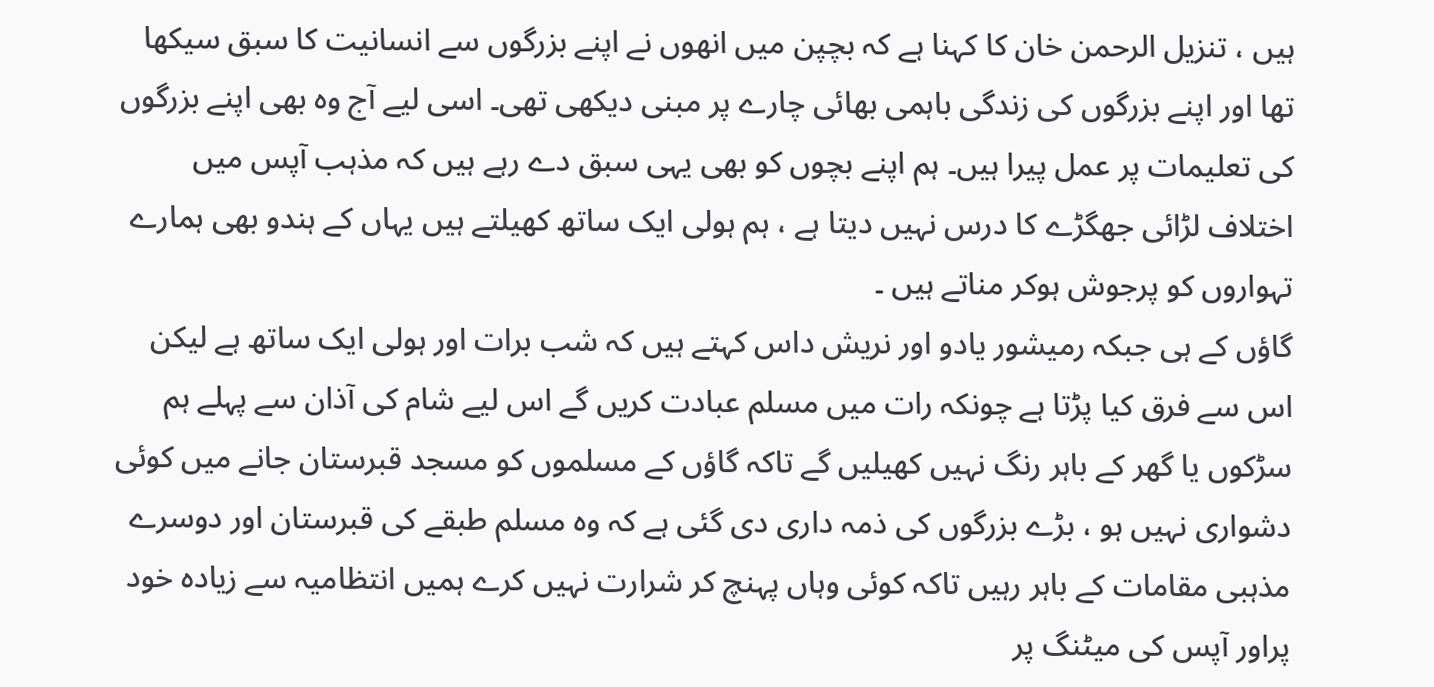ہیں ، تنزیل الرحمن خان کا کہنا ہے کہ بچپن میں انھوں نے اپنے بزرگوں سے انسانیت کا سبق سیکھا تھا اور اپنے بزرگوں کی زندگی باہمی بھائی چارے پر مبنی دیکھی تھی۔ اسی لیے آج وہ بھی اپنے بزرگوں کی تعلیمات پر عمل پیرا ہیں۔ ہم اپنے بچوں کو بھی یہی سبق دے رہے ہیں کہ مذہب آپس میں اختلاف لڑائی جھگڑے کا درس نہیں دیتا ہے ، ہم ہولی ایک ساتھ کھیلتے ہیں یہاں کے ہندو بھی ہمارے تہواروں کو پرجوش ہوکر مناتے ہیں ۔
گاؤں کے ہی جبکہ رمیشور یادو اور نریش داس کہتے ہیں کہ شب برات اور ہولی ایک ساتھ ہے لیکن اس سے فرق کیا پڑتا ہے چونکہ رات میں مسلم عبادت کریں گے اس لیے شام کی آذان سے پہلے ہم سڑکوں یا گھر کے باہر رنگ نہیں کھیلیں گے تاکہ گاؤں کے مسلموں کو مسجد قبرستان جانے میں کوئی دشواری نہیں ہو ، بڑے بزرگوں کی ذمہ داری دی گئی ہے کہ وہ مسلم طبقے کی قبرستان اور دوسرے مذہبی مقامات کے باہر رہیں تاکہ کوئی وہاں پہنچ کر شرارت نہیں کرے ہمیں انتظامیہ سے زیادہ خود پراور آپس کی میٹنگ پر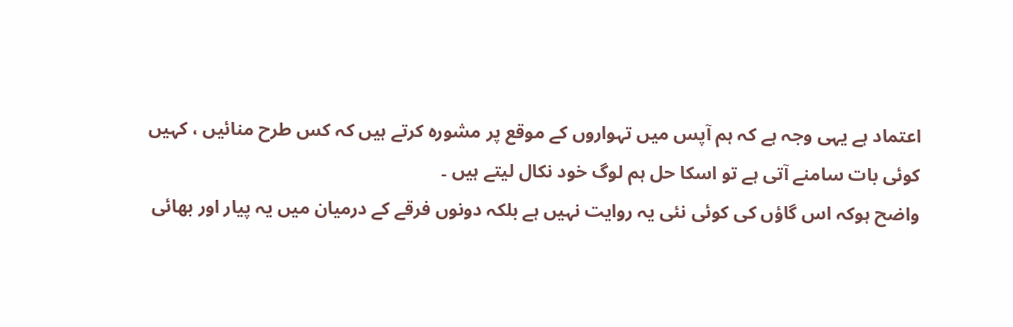اعتماد ہے یہی وجہ ہے کہ ہم آپس میں تہواروں کے موقع پر مشورہ کرتے ہیں کہ کس طرح منائیں ، کہیں کوئی بات سامنے آتی ہے تو اسکا حل ہم لوگ خود نکال لیتے ہیں ۔
واضح ہوکہ اس گاؤں کی کوئی نئی یہ روایت نہیں ہے بلکہ دونوں فرقے کے درمیان میں یہ پیار اور بھائی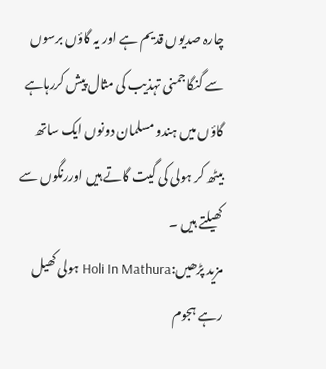چارہ صدیوں قدیم ہے اور یہ گاؤں برسوں سے گنگاجمنی تہذیب کی مثال پیش کررہاہے گاؤں میں ہندو مسلمان دونوں ایک ساتھ بیٹھ کر ہولی کی گیت گاتے ہیں اوررنگوں سے کھیلتے ہیں ۔
مزید پڑھیں:Holi In Mathura ہولی کھیل رہے ہجوم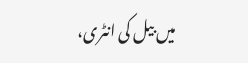میں بیل کی انٹری،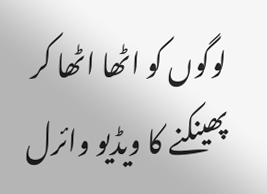لوگوں کو اٹھا اٹھا کر پھینکنے کا ویڈیو وائرل